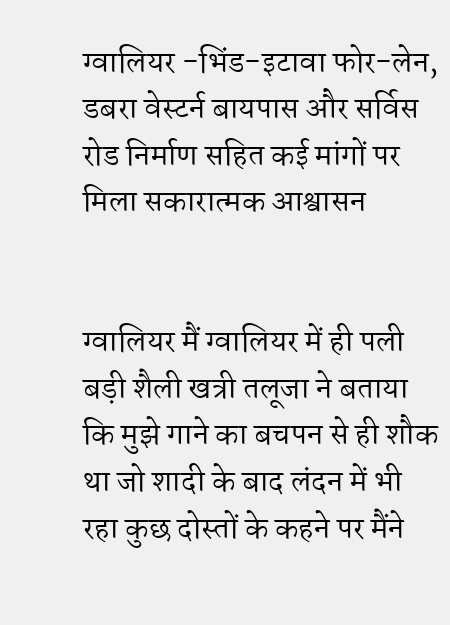ग्वालियर -भिंड-इटावा फोर-लेन, डबरा वेस्टर्न बायपास और सर्विस रोड निर्माण सहित कई मांगों पर मिला सकारात्मक आश्वासन


ग्वालियर मैं ग्वालियर में ही पली बड़ी शैली खत्री तलूजा ने बताया कि मुझे गाने का बचपन से ही शौक था जो शादी के बाद लंदन में भी रहा कुछ दोस्तों के कहने पर मैंने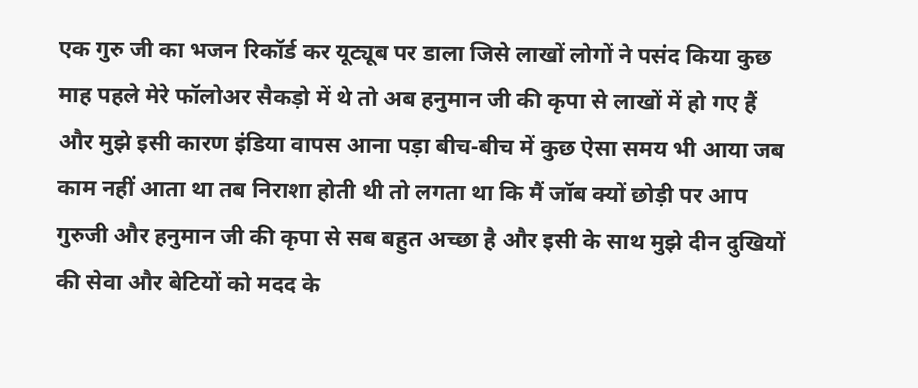एक गुरु जी का भजन रिकॉर्ड कर यूट्यूब पर डाला जिसे लाखों लोगों ने पसंद किया कुछ माह पहले मेरे फॉलोअर सैकड़ो में थे तो अब हनुमान जी की कृपा से लाखों में हो गए हैं और मुझे इसी कारण इंडिया वापस आना पड़ा बीच-बीच में कुछ ऐसा समय भी आया जब काम नहीं आता था तब निराशा होती थी तो लगता था कि मैं जॉब क्यों छोड़ी पर आप गुरुजी और हनुमान जी की कृपा से सब बहुत अच्छा है और इसी के साथ मुझे दीन दुखियों की सेवा और बेटियों को मदद के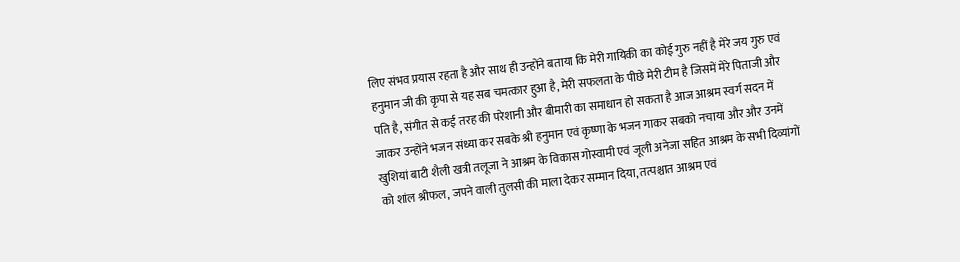लिए संभव प्रयास रहता है और साथ ही उन्होंने बताया कि मेरी गायिकी का कोई गुरु नहीं है मेरे जय गुरु एवं हनुमान जी की कृपा से यह सब चमत्कार हुआ है, मेरी सफलता के पीछे मेरी टीम है जिसमें मेरे पिताजी और पति है, संगीत से कई तरह की परेशानी और बीमारी का समाधान हो सकता है आज आश्रम स्वर्ग सदन में जाकर उन्होंने भजन संध्या कर सबके श्री हनुमान एवं कृष्णा के भजन गाकर सबको नचाया और और उनमें खुशियां बाटी शैली खत्री तलूजा ने आश्रम के विकास गोस्वामी एवं जूली अनेजा सहित आश्रम के सभी दिव्यांगों को शांल श्रीफल, जपने वाली तुलसी की माला देकर सम्मान दिया, तत्पश्चात आश्रम एवं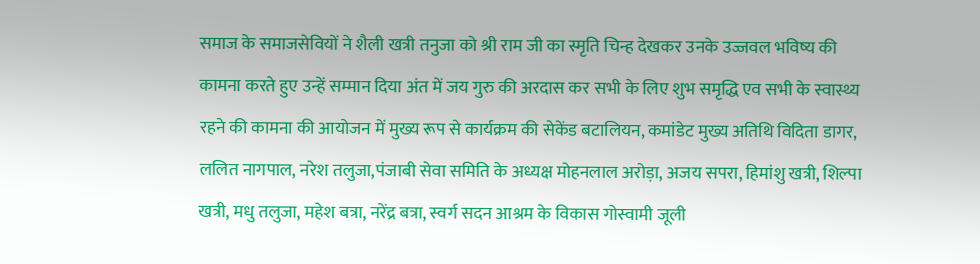समाज के समाजसेवियों ने शैली खत्री तनुजा को श्री राम जी का स्मृति चिन्ह देखकर उनके उज्जवल भविष्य की कामना करते हुए उन्हें सम्मान दिया अंत में जय गुरु की अरदास कर सभी के लिए शुभ समृद्धि एव सभी के स्वास्थ्य रहने की कामना की आयोजन में मुख्य रूप से कार्यक्रम की सेकेंड बटालियन, कमांडेट मुख्य अतिथि विदिता डागर, ललित नागपाल, नरेश तलुजा,पंजाबी सेवा समिति के अध्यक्ष मोहनलाल अरोड़ा, अजय सपरा, हिमांशु खत्री, शिल्पा खत्री, मधु तलुजा, महेश बत्रा, नरेंद्र बत्रा, स्वर्ग सदन आश्रम के विकास गोस्वामी जूली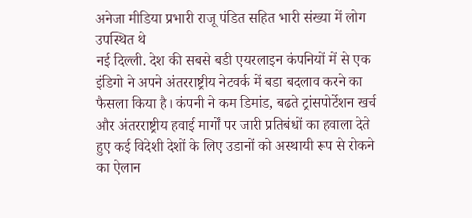अनेजा मीडिया प्रभारी राजू पंडित सहित भारी संख्या में लोग उपस्थित थे
नई दिल्ली. देश की सबसे बडी एयरलाइन कंपनियों में से एक इंडिगो ने अपने अंतरराष्ट्रीय नेटवर्क में बडा बदलाव करने का फैसला किया है। कंपनी ने कम डिमांड, बढते ट्रांसपोर्टेशन खर्च और अंतरराष्ट्रीय हवाई मार्गों पर जारी प्रतिबंधों का हवाला देते हुए कई विदेशी देशों के लिए उडानों को अस्थायी रूप से रोकने का ऐलान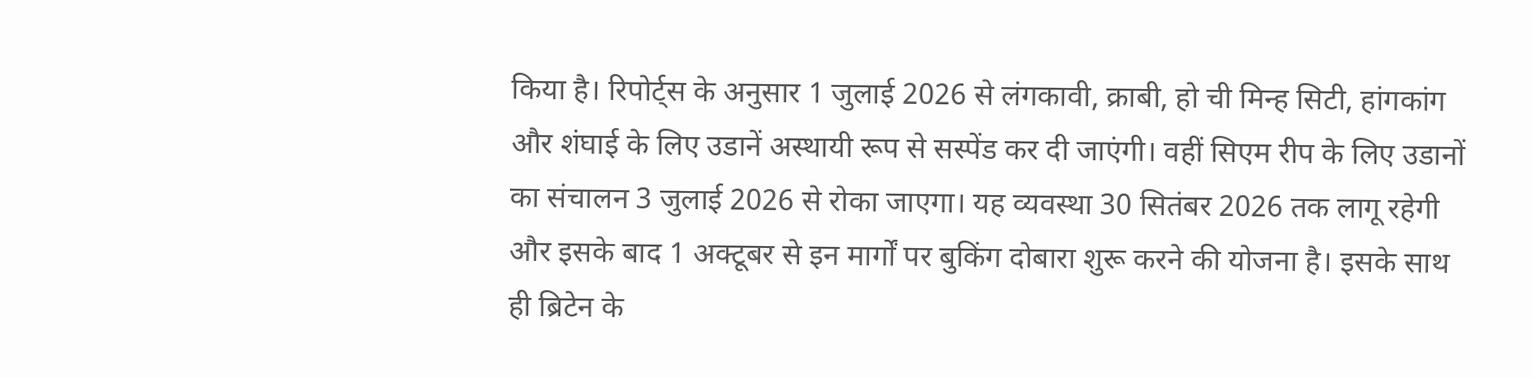किया है। रिपोर्ट्स के अनुसार 1 जुलाई 2026 से लंगकावी, क्राबी, हो ची मिन्ह सिटी, हांगकांग और शंघाई के लिए उडानें अस्थायी रूप से सस्पेंड कर दी जाएंगी। वहीं सिएम रीप के लिए उडानों का संचालन 3 जुलाई 2026 से रोका जाएगा। यह व्यवस्था 30 सितंबर 2026 तक लागू रहेगी और इसके बाद 1 अक्टूबर से इन मार्गों पर बुकिंग दोबारा शुरू करने की योजना है। इसके साथ ही ब्रिटेन के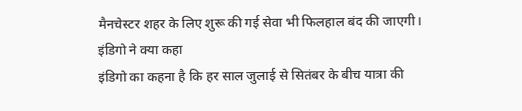मैनचेस्टर शहर के लिए शुरू की गई सेवा भी फिलहाल बंद की जाएगी।
इंडिगो ने क्या कहा
इंडिगो का कहना है कि हर साल जुलाई से सितंबर के बीच यात्रा की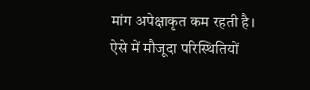मांग अपेक्षाकृत कम रहती है। ऐसे में मौजूदा परिस्थितियों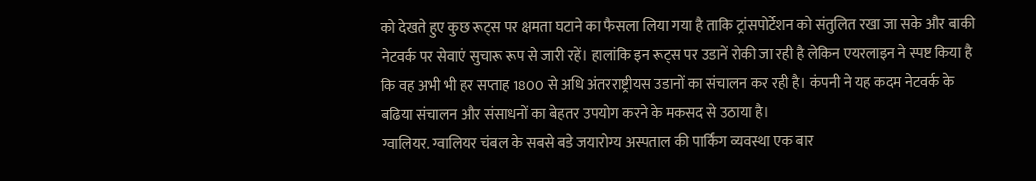को देखते हुए कुछ रूट्स पर क्षमता घटाने का फैसला लिया गया है ताकि ट्रांसपोर्टेशन को संतुलित रखा जा सके और बाकी नेटवर्क पर सेवाएं सुचारू रूप से जारी रहें। हालांकि इन रूट्स पर उडानें रोकी जा रही है लेकिन एयरलाइन ने स्पष्ट किया है कि वह अभी भी हर सप्ताह 1800 से अधि अंतरराष्ट्रीयस उडानों का संचालन कर रही है। कंपनी ने यह कदम नेटवर्क के बढिया संचालन और संसाधनों का बेहतर उपयोग करने के मकसद से उठाया है।
ग्वालियर. ग्वालियर चंबल के सबसे बडे जयारोग्य अस्पताल की पार्किंग व्यवस्था एक बार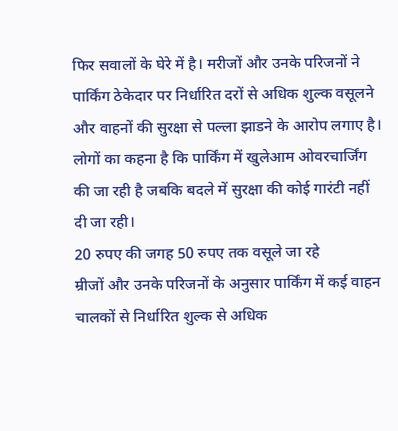फिर सवालों के घेरे में है। मरीजों और उनके परिजनों ने पार्किंग ठेकेदार पर निर्धारित दरों से अधिक शुल्क वसूलने और वाहनों की सुरक्षा से पल्ला झाडने के आरोप लगाए है। लोगों का कहना है कि पार्किंग में खुलेआम ओवरचार्जिंग की जा रही है जबकि बदले में सुरक्षा की कोई गारंटी नहीं दी जा रही।
20 रुपए की जगह 50 रुपए तक वसूले जा रहे
म्रीजों और उनके परिजनों के अनुसार पार्किंग में कई वाहन चालकों से निर्धारित शुल्क से अधिक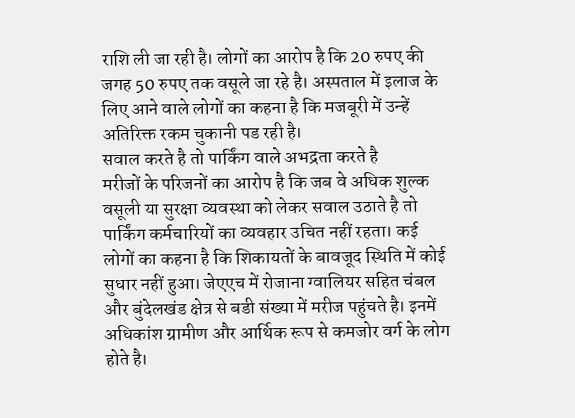राशि ली जा रही है। लोगों का आरोप है कि 20 रुपए की जगह 50 रुपए तक वसूले जा रहे है। अस्पताल में इलाज के लिए आने वाले लोगों का कहना है कि मजबूरी में उन्हें अतिरिक्त रकम चुकानी पड रही है।
सवाल करते है तो पार्किंग वाले अभद्रता करते है
मरीजों के परिजनों का आरोप है कि जब वे अधिक शुल्क वसूली या सुरक्षा व्यवस्था को लेकर सवाल उठाते है तो पार्किंग कर्मचारियों का व्यवहार उचित नहीं रहता। कई लोगों का कहना है कि शिकायतों के बावजूद स्थिति में कोई सुधार नहीं हुआ। जेएएच में रोजाना ग्वालियर सहित चंबल और बुंदेलखंड क्षेत्र से बडी संख्या में मरीज पहुंचते है। इनमें अधिकांश ग्रामीण और आर्थिक रूप से कमजोर वर्ग के लोग होते है।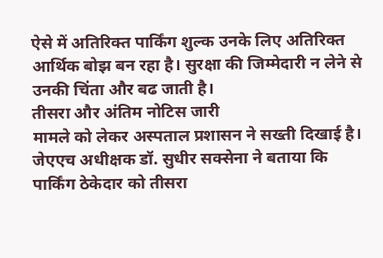ऐसे में अतिरिक्त पार्किंग शुल्क उनके लिए अतिरिक्त आर्थिक बोझ बन रहा है। सुरक्षा की जिम्मेदारी न लेने से उनकी चिंता और बढ जाती है।
तीसरा और अंतिम नोटिस जारी
मामले को लेकर अस्पताल प्रशासन ने सख्ती दिखाई है। जेएएच अधीक्षक डॉ. सुधीर सक्सेना ने बताया कि पार्किंग ठेकेदार को तीसरा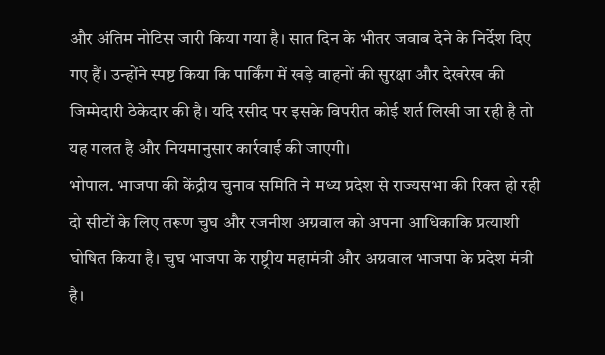और अंतिम नोटिस जारी किया गया है। सात दिन के भीतर जवाब देने के निर्देश दिए गए हैं। उन्होंने स्पष्ट किया कि पार्किंग में खड़े वाहनों की सुरक्षा और देखरेख की जिम्मेदारी ठेकेदार की है। यदि रसीद पर इसके विपरीत कोई शर्त लिखी जा रही है तो यह गलत है और नियमानुसार कार्रवाई की जाएगी।
भोपाल. भाजपा की केंद्रीय चुनाव समिति ने मध्य प्रदेश से राज्यसभा की रिक्त हो रही दो सीटों के लिए तरूण चुघ और रजनीश अग्रवाल को अपना आधिकाकि प्रत्याशी घोषित किया है। चुघ भाजपा के राष्ट्रीय महामंत्री और अग्रवाल भाजपा के प्रदेश मंत्री है।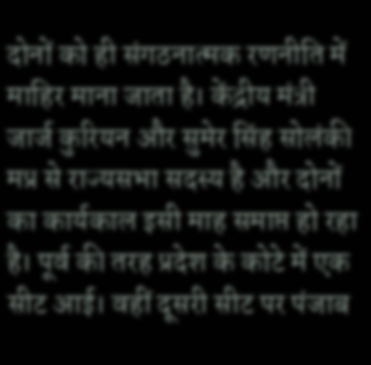दोनों को ही संगठनात्मक रणनीति में माहिर माना जाता है। केंद्रीय मंत्री जार्ज कुरियन और सुमेर सिंह सोलंकी मप्र से राज्यसभा सदस्य है और दोनों का कार्यकाल इसी माह समाप्त हो रहा है। पूर्व की तरह प्रदेश के कोटे में एक सीट आई। वहीं दूसरी सीट पर पंजाब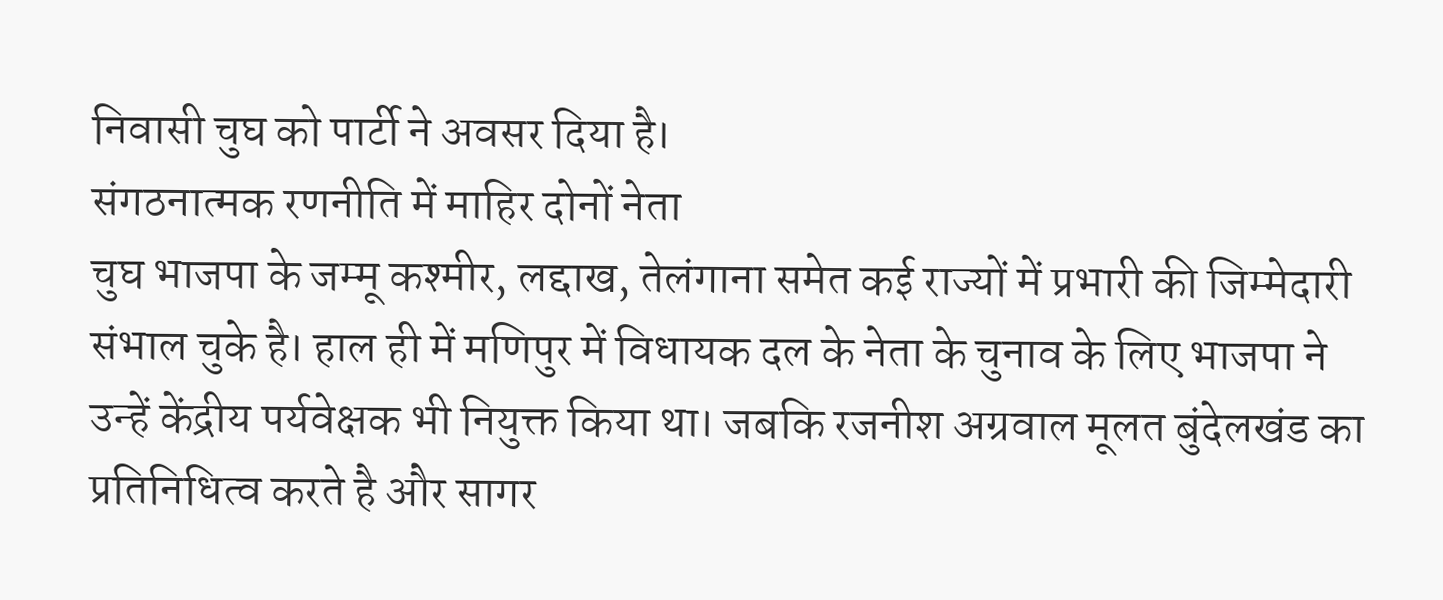निवासी चुघ को पार्टी ने अवसर दिया है।
संगठनात्मक रणनीति में माहिर दोनों नेता
चुघ भाजपा के जम्मू कश्मीर, लद्दाख, तेलंगाना समेत कई राज्यों में प्रभारी की जिम्मेदारी संभाल चुके है। हाल ही में मणिपुर में विधायक दल के नेता के चुनाव के लिए भाजपा ने उन्हें केंद्रीय पर्यवेक्षक भी नियुक्त किया था। जबकि रजनीश अग्रवाल मूलत बुंदेलखंड का प्रतिनिधित्व करते है और सागर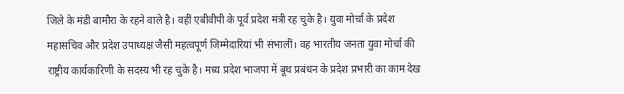जिले के मंडी बामौरा के रहने वाले है। वहीं एबीवीपी के पूर्व प्रदेश मंत्री रह चुके है। युवा मोर्चा के प्रदेश महासचिव और प्रदेश उपाध्यक्ष जैसी महत्वपूर्ण जिम्मेदारियां भी संभालीं। वह भारतीय जनता युवा मोर्चा की राष्ट्रीय कार्यकारिणी के सदस्य भी रह चुके है। मध्य प्रदेश भाजपा में बूथ प्रबंधन के प्रदेश प्रभारी का काम देख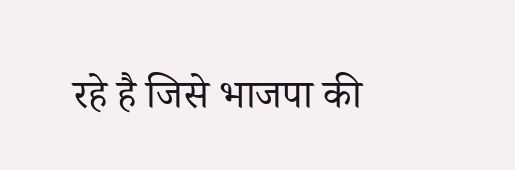रहे है जिसे भाजपा की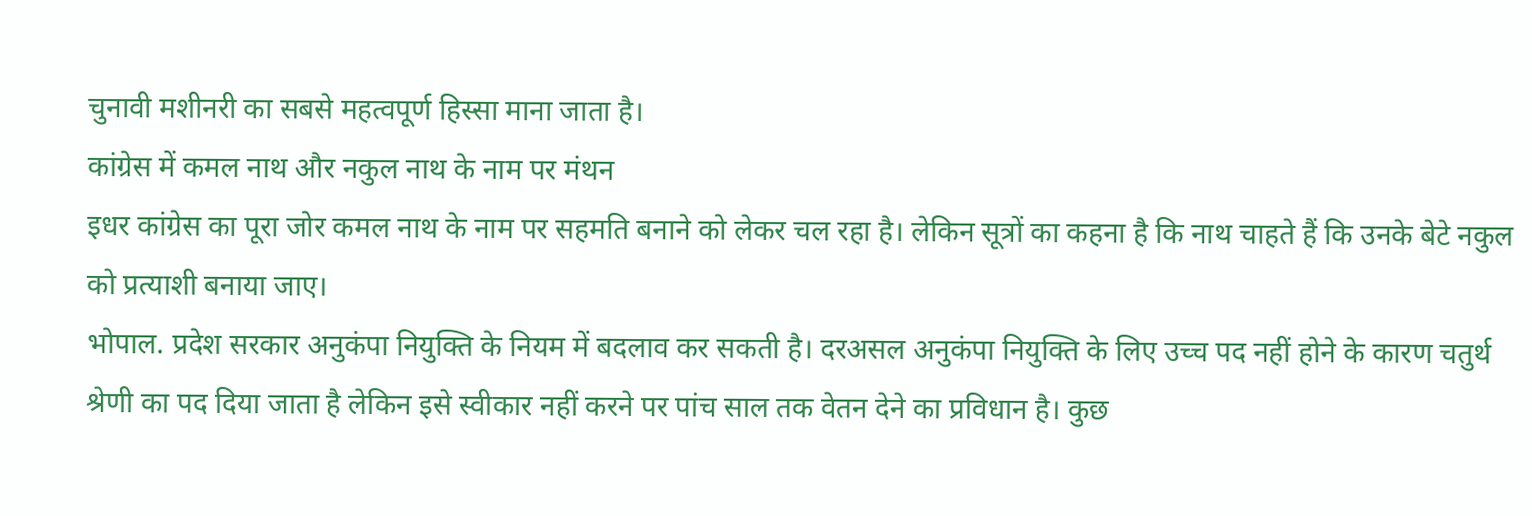चुनावी मशीनरी का सबसे महत्वपूर्ण हिस्सा माना जाता है।
कांग्रेस में कमल नाथ और नकुल नाथ के नाम पर मंथन
इधर कांग्रेस का पूरा जोर कमल नाथ के नाम पर सहमति बनाने को लेकर चल रहा है। लेकिन सूत्रों का कहना है कि नाथ चाहते हैं कि उनके बेटे नकुल को प्रत्याशी बनाया जाए।
भोपाल. प्रदेश सरकार अनुकंपा नियुक्ति के नियम में बदलाव कर सकती है। दरअसल अनुकंपा नियुक्ति के लिए उच्च पद नहीं होने के कारण चतुर्थ श्रेणी का पद दिया जाता है लेकिन इसे स्वीकार नहीं करने पर पांच साल तक वेतन देने का प्रविधान है। कुछ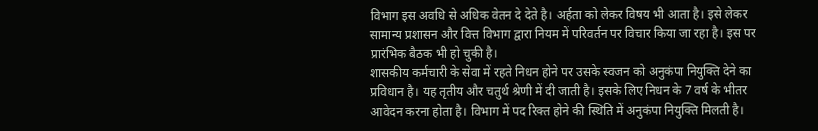विभाग इस अवधि से अधिक वेतन दे देते है। अर्हता को लेकर विषय भी आता है। इसे लेकर सामान्य प्रशासन और वित्त विभाग द्वारा नियम में परिवर्तन पर विचार किया जा रहा है। इस पर प्रारंभिक बैठक भी हो चुकी है।
शासकीय कर्मचारी के सेवा में रहते निधन होने पर उसके स्वजन को अनुकंपा नियुक्ति देने का प्रविधान है। यह तृतीय और चतुर्थ श्रेणी में दी जाती है। इसके लिए निधन के 7 वर्ष के भीतर आवेदन करना होता है। विभाग में पद रिक्त होने की स्थिति में अनुकंपा नियुक्ति मिलती है।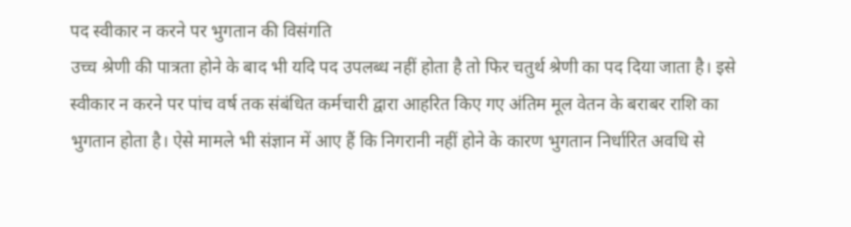पद स्वीकार न करने पर भुगतान की विसंगति
उच्च श्रेणी की पात्रता होने के बाद भी यदि पद उपलब्ध नहीं होता है तो फिर चतुर्थ श्रेणी का पद दिया जाता है। इसे स्वीकार न करने पर पांच वर्ष तक संबंधित कर्मचारी द्वारा आहरित किए गए अंतिम मूल वेतन के बराबर राशि का भुगतान होता है। ऐसे मामले भी संज्ञान में आए हैं कि निगरानी नहीं होने के कारण भुगतान निर्धारित अवधि से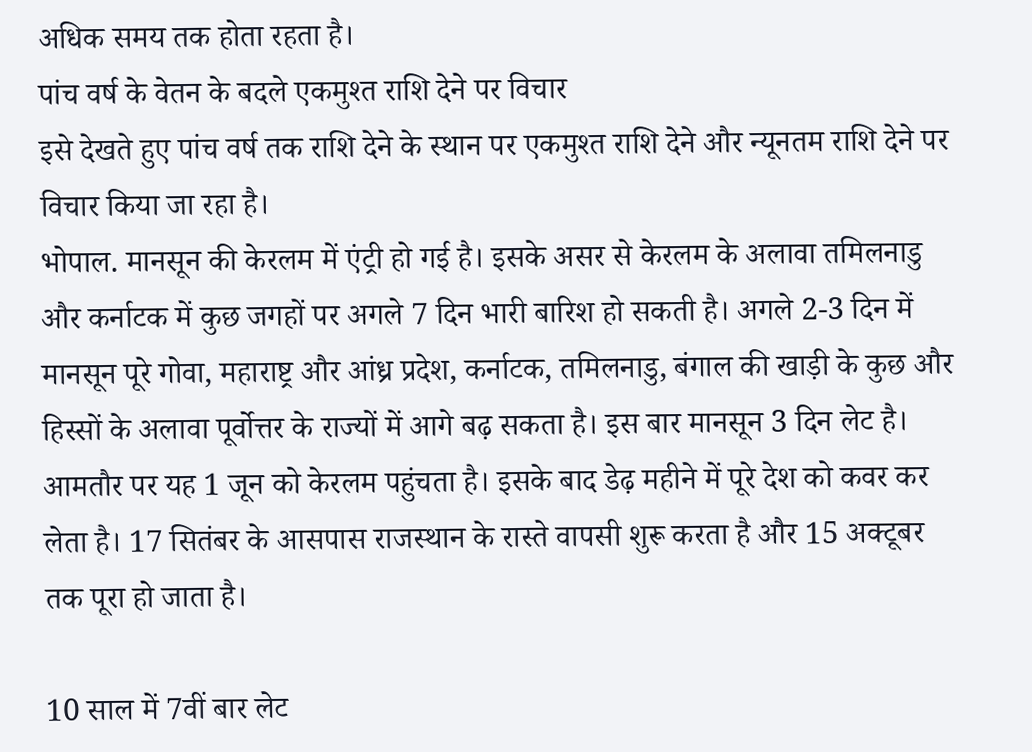अधिक समय तक होता रहता है।
पांच वर्ष के वेतन के बदले एकमुश्त राशि देने पर विचार
इसे देखते हुए पांच वर्ष तक राशि देने के स्थान पर एकमुश्त राशि देने और न्यूनतम राशि देने पर विचार किया जा रहा है।
भोपाल. मानसून की केरलम में एंट्री हो गई है। इसके असर से केरलम के अलावा तमिलनाडु और कर्नाटक में कुछ जगहों पर अगले 7 दिन भारी बारिश हो सकती है। अगले 2-3 दिन में मानसून पूरे गोवा, महाराष्ट्र और आंध्र प्रदेश, कर्नाटक, तमिलनाडु, बंगाल की खाड़ी के कुछ और हिस्सों के अलावा पूर्वोत्तर के राज्यों में आगे बढ़ सकता है। इस बार मानसून 3 दिन लेट है। आमतौर पर यह 1 जून को केरलम पहुंचता है। इसके बाद डेढ़ महीने में पूरे देश को कवर कर लेता है। 17 सितंबर के आसपास राजस्थान के रास्ते वापसी शुरू करता है और 15 अक्टूबर तक पूरा हो जाता है।

10 साल में 7वीं बार लेट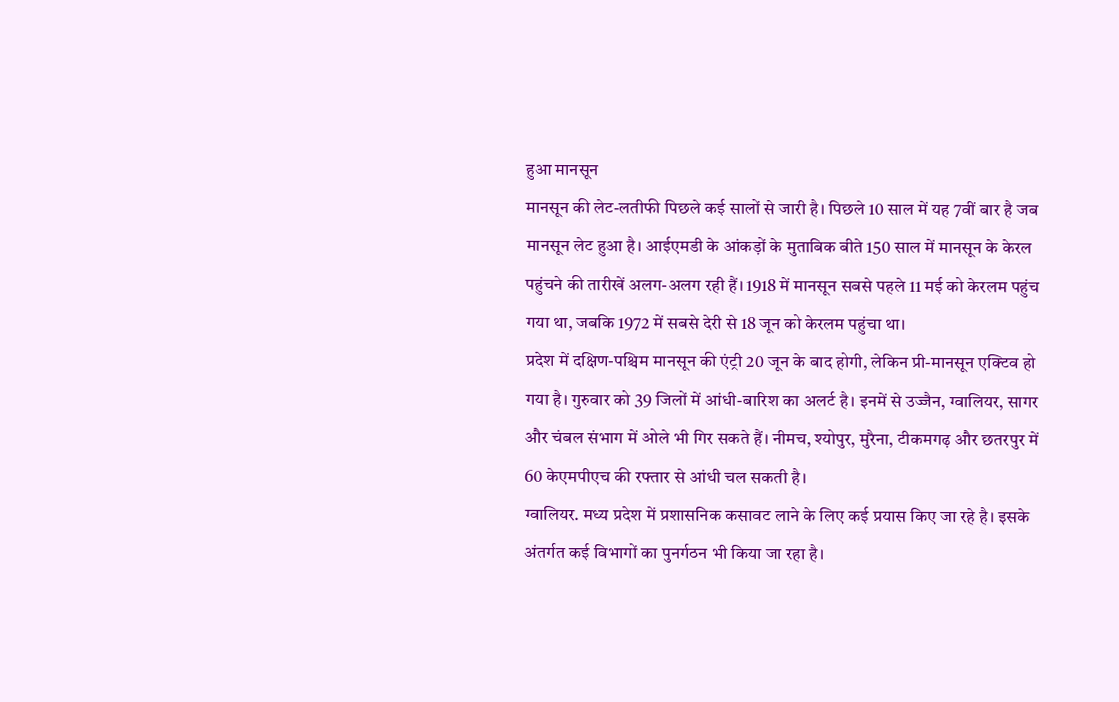हुआ मानसून
मानसून की लेट-लतीफी पिछले कई सालों से जारी है। पिछले 10 साल में यह 7वीं बार है जब मानसून लेट हुआ है। आईएमडी के आंकड़ों के मुताबिक बीते 150 साल में मानसून के केरल पहुंचने की तारीखें अलग-अलग रही हैं। 1918 में मानसून सबसे पहले 11 मई को केरलम पहुंच गया था, जबकि 1972 में सबसे देरी से 18 जून को केरलम पहुंचा था।
प्रदेश में दक्षिण-पश्चिम मानसून की एंट्री 20 जून के बाद होगी, लेकिन प्री-मानसून एक्टिव हो गया है। गुरुवार को 39 जिलों में आंधी-बारिश का अलर्ट है। इनमें से उज्जैन, ग्वालियर, सागर और चंबल संभाग में ओले भी गिर सकते हैं। नीमच, श्योपुर, मुरैना, टीकमगढ़ और छतरपुर में 60 केएमपीएच की रफ्तार से आंधी चल सकती है।
ग्वालियर. मध्य प्रदेश में प्रशासनिक कसावट लाने के लिए कई प्रयास किए जा रहे है। इसके अंतर्गत कई विभागों का पुनर्गठन भी किया जा रहा है।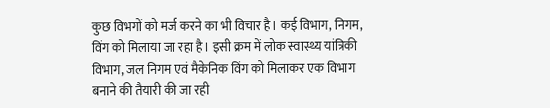कुछ विभगों को मर्ज करने का भी विचार है। कई विभाग, निगम, विंग को मिलाया जा रहा है। इसी क्रम में लोक स्वास्थ्य यांत्रिकी विभाग, जल निगम एवं मैकेनिक विंग को मिलाकर एक विभाग बनाने की तैयारी की जा रही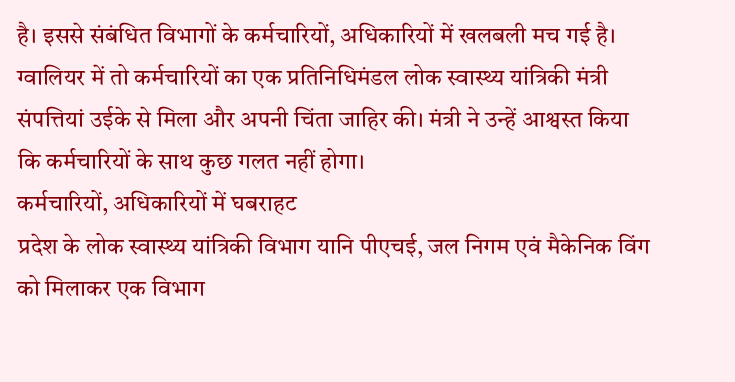है। इससे संबंधित विभागों के कर्मचारियों, अधिकारियों में खलबली मच गई है। ग्वालियर में तो कर्मचारियों का एक प्रतिनिधिमंडल लोक स्वास्थ्य यांत्रिकी मंत्री संपत्तियां उईके से मिला और अपनी चिंता जाहिर की। मंत्री ने उन्हें आश्वस्त किया कि कर्मचारियों के साथ कुछ गलत नहीं होगा।
कर्मचारियों, अधिकारियों में घबराहट
प्रदेश के लोक स्वास्थ्य यांत्रिकी विभाग यानि पीएचई, जल निगम एवं मैकेनिक विंग को मिलाकर एक विभाग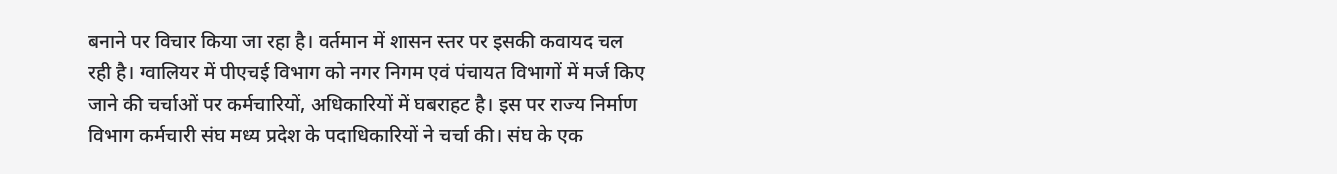बनाने पर विचार किया जा रहा है। वर्तमान में शासन स्तर पर इसकी कवायद चल रही है। ग्वालियर में पीएचई विभाग को नगर निगम एवं पंचायत विभागों में मर्ज किए जाने की चर्चाओं पर कर्मचारियों, अधिकारियों में घबराहट है। इस पर राज्य निर्माण विभाग कर्मचारी संघ मध्य प्रदेश के पदाधिकारियों ने चर्चा की। संघ के एक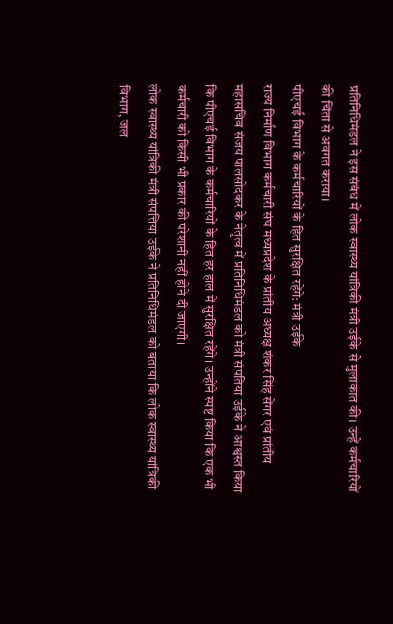प्रतिनिधिमंडल ने इस संबंध में लोक स्वास्थ्य यांत्रिकी मंत्री उईके से मुलाकात की। उन्हें कर्मचारियों की चिंता से अवगत कराया।
पीएचई विभाग के कर्मचारियों के हित सुरक्षित रहेंगे: मंत्री उईके
राज्य निर्माण विभाग कर्मचारी संघ मध्यप्रदेश के प्रांतीय अध्यक्ष शंकर सिंह सेंगर एवं प्रांतीय महासचिव संजय पालसोदकर के नेतृत्व में प्रतिनिधिमंडल को मंत्री संपतिया उईके ने आश्वस्त किया कि पीएचई विभाग के कर्मचारियों के हित हर हाल में सुरक्षित रहेंगे। उन्होंने स्पष्ट किया कि एक भी कर्मचारी को किसी भी प्रकार की परेशानी नहीं होने दी जाएगी।
लोक स्वास्थ्य यांत्रिकी मंत्री संपत्तिया उईके ने प्रतिनिधिमंडल को बताया कि लोक स्वास्थ्य यांत्रिकी विभाग, जल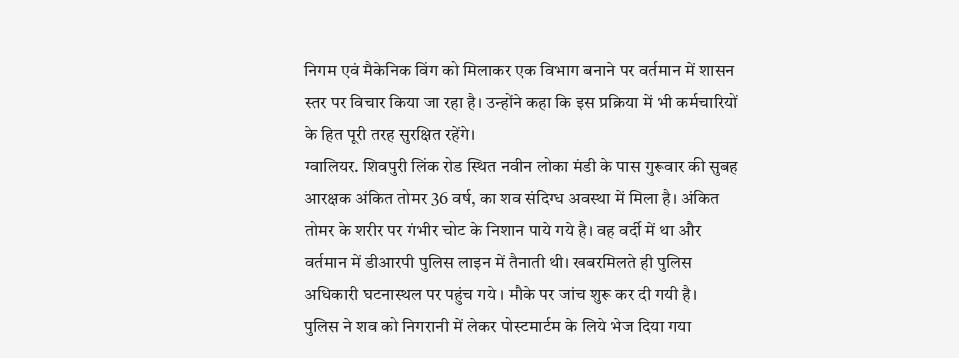निगम एवं मैकेनिक विंग को मिलाकर एक विभाग बनाने पर वर्तमान में शासन स्तर पर विचार किया जा रहा है। उन्होंने कहा कि इस प्रक्रिया में भी कर्मचारियों के हित पूरी तरह सुरक्षित रहेंगे।
ग्वालियर. शिवपुरी लिंक रोड स्थित नवीन लोका मंडी के पास गुरूवार की सुबह आरक्षक अंकित तोमर 36 वर्ष, का शव संदिग्ध अवस्था में मिला है। अंकित तोमर के शरीर पर गंभीर चोट के निशान पाये गये है। वह वर्दी में था और वर्तमान में डीआरपी पुलिस लाइन में तैनाती थी। खबरमिलते ही पुलिस अधिकारी घटनास्थल पर पहुंच गये । मौके पर जांच शुरू कर दी गयी है।
पुलिस ने शव को निगरानी में लेकर पोस्टमार्टम के लिये भेज दिया गया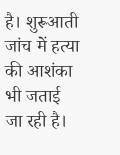है। शुरूआती जांच में हत्या की आशंका भी जताई जा रही है।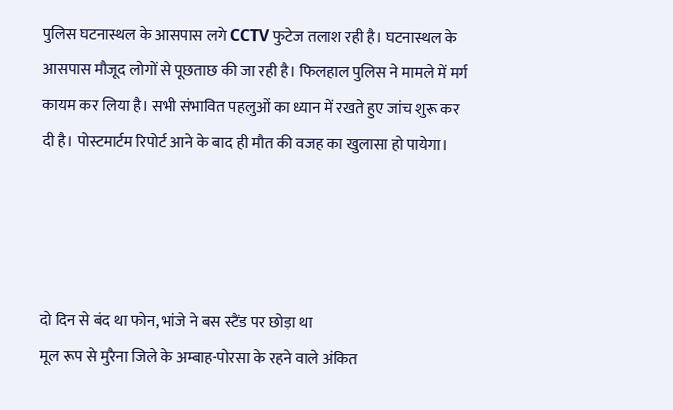पुलिस घटनास्थल के आसपास लगे CCTV फुटेज तलाश रही है। घटनास्थल के आसपास मौजूद लोगों से पूछताछ की जा रही है। फिलहाल पुलिस ने मामले में मर्ग कायम कर लिया है। सभी संभावित पहलुओं का ध्यान में रखते हुए जांच शुरू कर दी है। पोस्टमार्टम रिपोर्ट आने के बाद ही मौत की वजह का खुलासा हो पायेगा।




दो दिन से बंद था फोन, भांजे ने बस स्टैंड पर छोड़ा था
मूल रूप से मुरैना जिले के अम्बाह-पोरसा के रहने वाले अंकित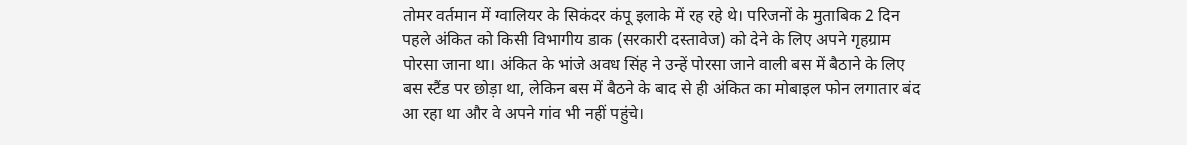तोमर वर्तमान में ग्वालियर के सिकंदर कंपू इलाके में रह रहे थे। परिजनों के मुताबिक 2 दिन पहले अंकित को किसी विभागीय डाक (सरकारी दस्तावेज) को देने के लिए अपने गृहग्राम पोरसा जाना था। अंकित के भांजे अवध सिंह ने उन्हें पोरसा जाने वाली बस में बैठाने के लिए बस स्टैंड पर छोड़ा था, लेकिन बस में बैठने के बाद से ही अंकित का मोबाइल फोन लगातार बंद आ रहा था और वे अपने गांव भी नहीं पहुंचे।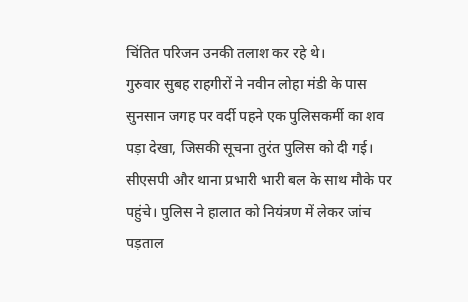चिंतित परिजन उनकी तलाश कर रहे थे।
गुरुवार सुबह राहगीरों ने नवीन लोहा मंडी के पास सुनसान जगह पर वर्दी पहने एक पुलिसकर्मी का शव पड़ा देखा, जिसकी सूचना तुरंत पुलिस को दी गई। सीएसपी और थाना प्रभारी भारी बल के साथ मौके पर पहुंचे। पुलिस ने हालात को नियंत्रण में लेकर जांच पड़ताल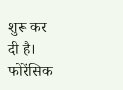शुरू कर दी है। फोरेंसिक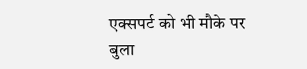एक्सपर्ट को भी मौके पर बुला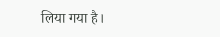लिया गया है।